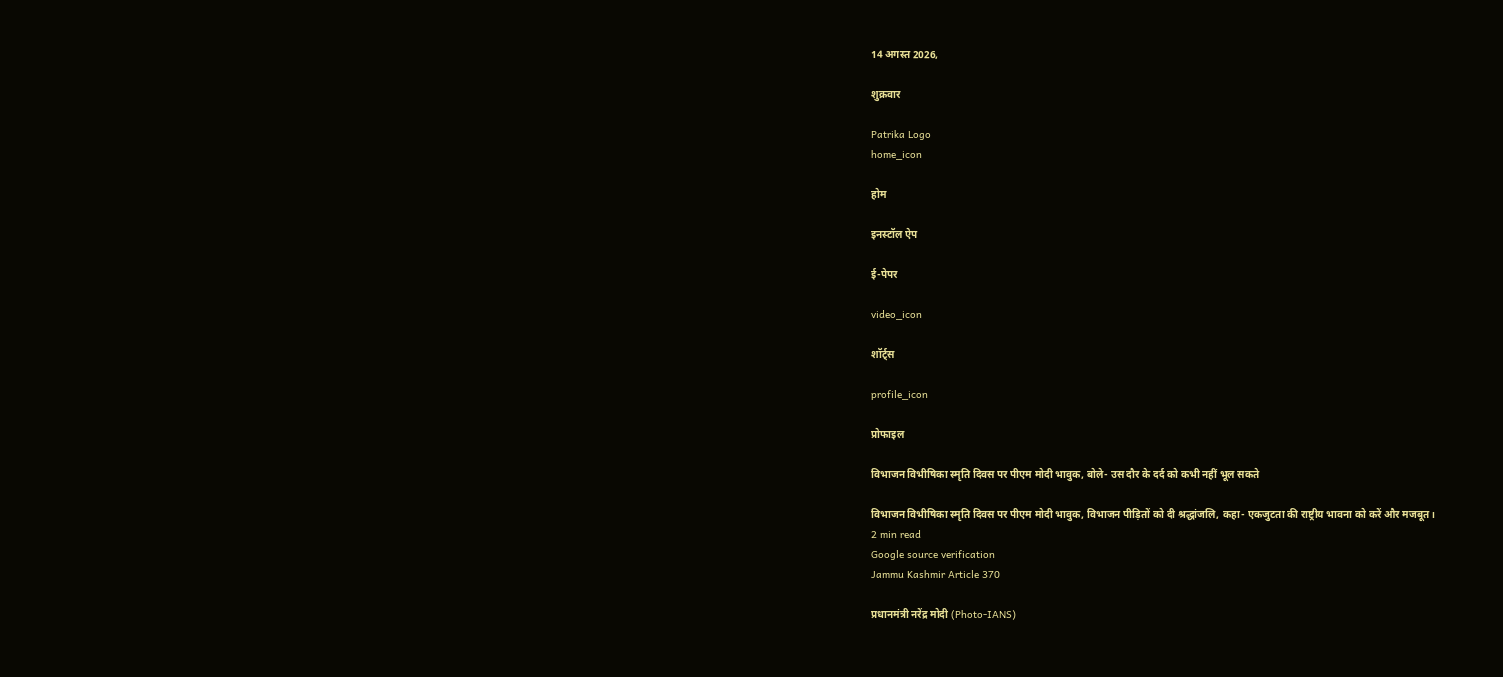14 अगस्त 2026,

शुक्रवार

Patrika Logo
home_icon

होम

इनस्टॉल ऐप

ई-पेपर

video_icon

शॉर्ट्स

profile_icon

प्रोफाइल

विभाजन विभीषिका स्मृति दिवस पर पीएम मोदी भावुक, बोले- उस दौर के दर्द को कभी नहीं भूल सकते

विभाजन विभीषिका स्मृति दिवस पर पीएम मोदी भावुक, विभाजन पीड़ितों को दी श्रद्धांजलि, कहा- एकजुटता की राष्ट्रीय भावना को करें और मजबूत।
2 min read
Google source verification
Jammu Kashmir Article 370

प्रधानमंत्री नरेंद्र मोदी (Photo-IANS)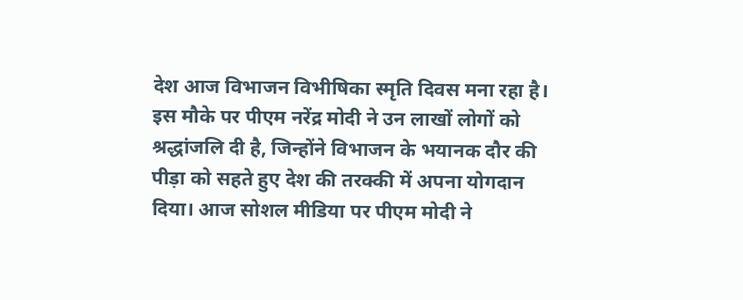देश आज विभाजन विभीषिका स्मृति दिवस मना रहा है। इस मौके पर पीएम नरेंद्र मोदी ने उन लाखों लोगों को श्रद्धांजलि दी है, जिन्होंने विभाजन के भयानक दौर की पीड़ा को सहते हुए देश की तरक्की में अपना योगदान दिया। आज सोशल मीडिया पर पीएम मोदी ने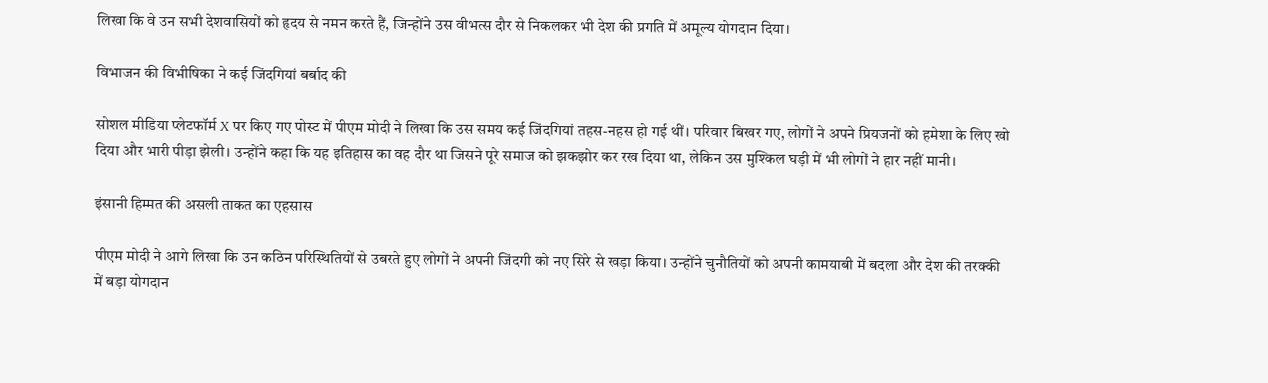लिखा कि वे उन सभी देशवासियों को हृदय से नमन करते हैं, जिन्होंने उस वीभत्स दौर से निकलकर भी देश की प्रगति में अमूल्य योगदान दिया।

विभाजन की विभीषिका ने कई जिंदगियां बर्बाद की

सोशल मीडिया प्लेटफॉर्म X पर किए गए पोस्ट में पीएम मोदी ने लिखा कि उस समय कई जिंदगियां तहस-नहस हो गई थीं। परिवार बिखर गए, लोगों ने अपने प्रियजनों को हमेशा के लिए खो दिया और भारी पीड़ा झेली। उन्होंने कहा कि यह इतिहास का वह दौर था जिसने पूरे समाज को झकझोर कर रख दिया था, लेकिन उस मुश्किल घड़ी में भी लोगों ने हार नहीं मानी।

इंसानी हिम्मत की असली ताकत का एहसास

पीएम मोदी ने आगे लिखा कि उन कठिन परिस्थितियों से उबरते हुए लोगों ने अपनी जिंदगी को नए सिरे से खड़ा किया। उन्होंने चुनौतियों को अपनी कामयाबी में बदला और देश की तरक्की में बड़ा योगदान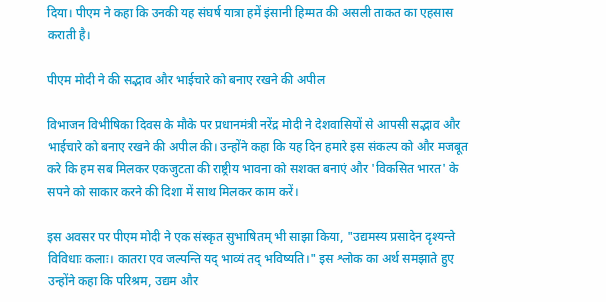दिया। पीएम ने कहा कि उनकी यह संघर्ष यात्रा हमें इंसानी हिम्मत की असली ताकत का एहसास कराती है।

पीएम मोदी ने की सद्भाव और भाईचारे को बनाए रखने की अपील

विभाजन विभीषिका दिवस के मौके पर प्रधानमंत्री नरेंद्र मोदी ने देशवासियों से आपसी सद्भाव और भाईचारे को बनाए रखने की अपील की। उन्होंने कहा कि यह दिन हमारे इस संकल्प को और मजबूत करे कि हम सब मिलकर एकजुटता की राष्ट्रीय भावना को सशक्त बनाएं और 'विकसित भारत' के सपने को साकार करने की दिशा में साथ मिलकर काम करें।

इस अवसर पर पीएम मोदी ने एक संस्कृत सुभाषितम् भी साझा किया, "उद्यमस्य प्रसादेन दृश्यन्ते विविधाः कलाः। कातरा एव जल्पन्ति यद् भाव्यं तद् भविष्यति।" इस श्लोक का अर्थ समझाते हुए उन्होंने कहा कि परिश्रम, उद्यम और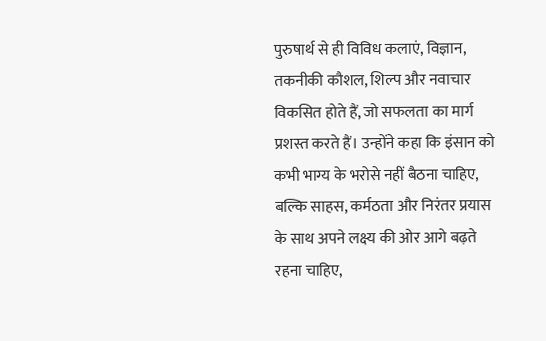पुरुषार्थ से ही विविध कलाएं, विज्ञान, तकनीकी कौशल, शिल्प और नवाचार विकसित होते हैं, जो सफलता का मार्ग प्रशस्त करते हैं। उन्होंने कहा कि इंसान को कभी भाग्य के भरोसे नहीं बैठना चाहिए, बल्कि साहस, कर्मठता और निरंतर प्रयास के साथ अपने लक्ष्य की ओर आगे बढ़ते रहना चाहिए,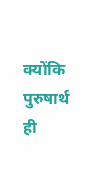क्योंकि पुरुषार्थ ही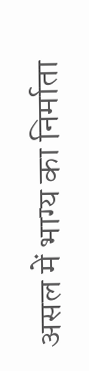असल में भाग्य का निर्माता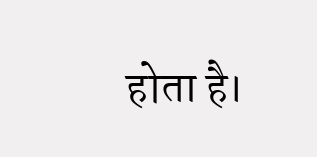होता है।